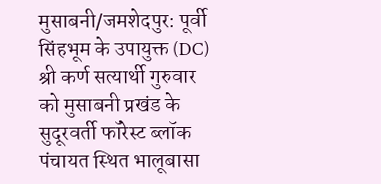मुसाबनी/जमशेदपुर: पूर्वी सिंहभूम के उपायुक्त (DC) श्री कर्ण सत्यार्थी गुरुवार को मुसाबनी प्रखंड के सुदूरवर्ती फॉरेस्ट ब्लॉक पंचायत स्थित भालूबासा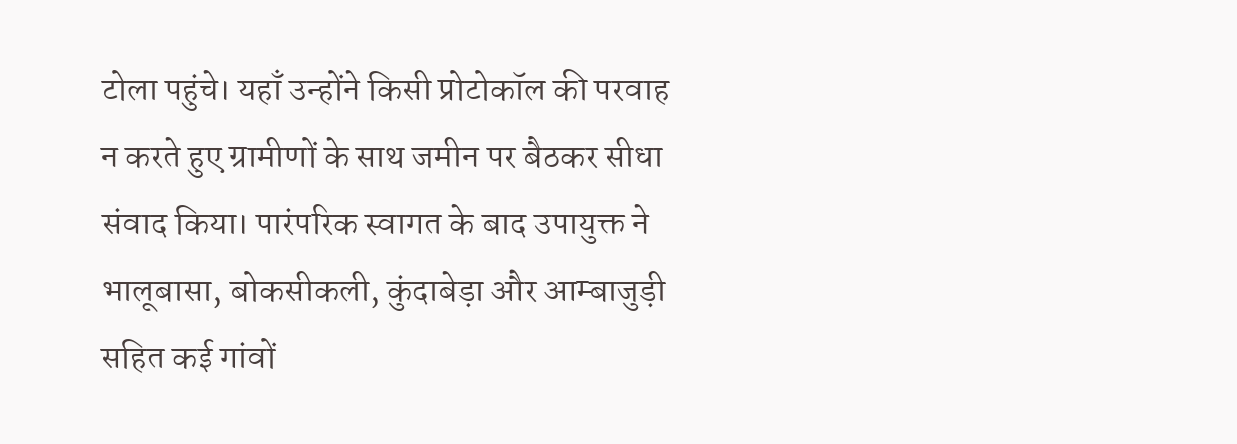टोला पहुंचे। यहाँ उन्होंने किसी प्रोटोकॉल की परवाह न करते हुए ग्रामीणों के साथ जमीन पर बैठकर सीधा संवाद किया। पारंपरिक स्वागत के बाद उपायुक्त ने भालूबासा, बोकसीकली, कुंदाबेड़ा और आम्बाजुड़ी सहित कई गांवों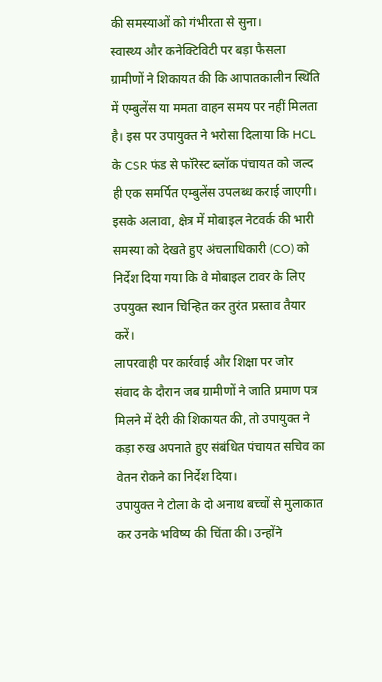की समस्याओं को गंभीरता से सुना।
स्वास्थ्य और कनेक्टिविटी पर बड़ा फैसला
ग्रामीणों ने शिकायत की कि आपातकालीन स्थिति में एम्बुलेंस या ममता वाहन समय पर नहीं मिलता है। इस पर उपायुक्त ने भरोसा दिलाया कि HCL के CSR फंड से फॉरेस्ट ब्लॉक पंचायत को जल्द ही एक समर्पित एम्बुलेंस उपलब्ध कराई जाएगी।
इसके अलावा, क्षेत्र में मोबाइल नेटवर्क की भारी समस्या को देखते हुए अंचलाधिकारी (CO) को निर्देश दिया गया कि वे मोबाइल टावर के लिए उपयुक्त स्थान चिन्हित कर तुरंत प्रस्ताव तैयार करें।
लापरवाही पर कार्रवाई और शिक्षा पर जोर
संवाद के दौरान जब ग्रामीणों ने जाति प्रमाण पत्र मिलने में देरी की शिकायत की, तो उपायुक्त ने कड़ा रुख अपनाते हुए संबंधित पंचायत सचिव का वेतन रोकने का निर्देश दिया।
उपायुक्त ने टोला के दो अनाथ बच्चों से मुलाकात कर उनके भविष्य की चिंता की। उन्होंने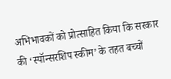अभिभावकों को प्रोत्साहित किया कि सरकार की ‘स्पॉन्सरशिप स्कीम’ के तहत बच्चों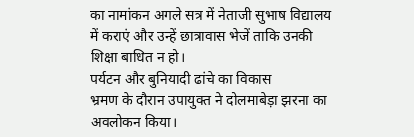का नामांकन अगले सत्र में नेताजी सुभाष विद्यालय में कराएं और उन्हें छात्रावास भेजें ताकि उनकी शिक्षा बाधित न हो।
पर्यटन और बुनियादी ढांचे का विकास
भ्रमण के दौरान उपायुक्त ने दोलमाबेड़ा झरना का अवलोकन किया।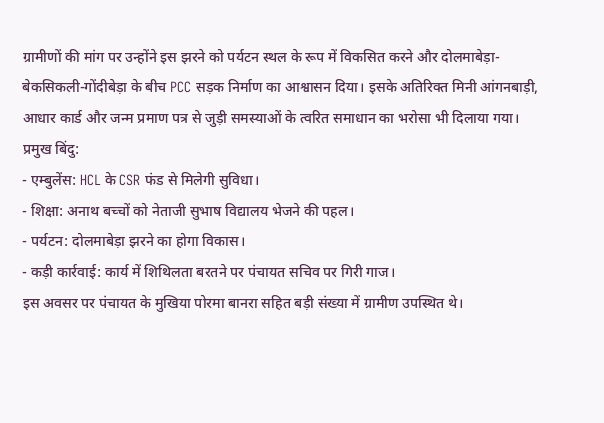ग्रामीणों की मांग पर उन्होंने इस झरने को पर्यटन स्थल के रूप में विकसित करने और दोलमाबेड़ा-बेकसिकली-गोंदीबेड़ा के बीच PCC सड़क निर्माण का आश्वासन दिया। इसके अतिरिक्त मिनी आंगनबाड़ी, आधार कार्ड और जन्म प्रमाण पत्र से जुड़ी समस्याओं के त्वरित समाधान का भरोसा भी दिलाया गया।
प्रमुख बिंदु:
- एम्बुलेंस: HCL के CSR फंड से मिलेगी सुविधा।
- शिक्षा: अनाथ बच्चों को नेताजी सुभाष विद्यालय भेजने की पहल।
- पर्यटन: दोलमाबेड़ा झरने का होगा विकास।
- कड़ी कार्रवाई: कार्य में शिथिलता बरतने पर पंचायत सचिव पर गिरी गाज।
इस अवसर पर पंचायत के मुखिया पोरमा बानरा सहित बड़ी संख्या में ग्रामीण उपस्थित थे।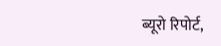ब्यूरो रिपोर्ट,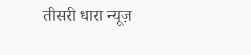तीसरी धारा न्यूज़